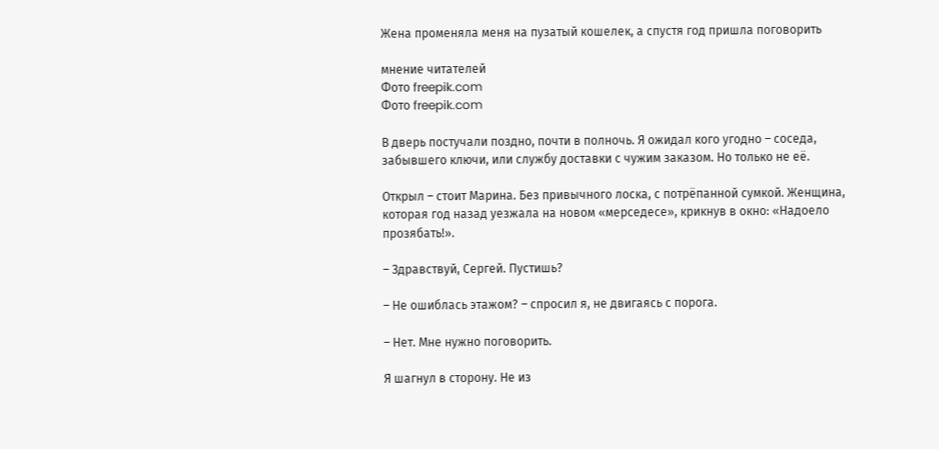Жена променяла меня на пузатый кошелек, а спустя год пришла поговорить

мнение читателей
Фото freepik.com
Фото freepik.com

В дверь постучали поздно, почти в полночь. Я ожидал кого угодно – соседа, забывшего ключи, или службу доставки с чужим заказом. Но только не её.

Открыл – стоит Марина. Без привычного лоска, с потрёпанной сумкой. Женщина, которая год назад уезжала на новом «мерседесе», крикнув в окно: «Надоело прозябать!».

– Здравствуй, Сергей. Пустишь?

– Не ошиблась этажом? – спросил я, не двигаясь с порога.

– Нет. Мне нужно поговорить.

Я шагнул в сторону. Не из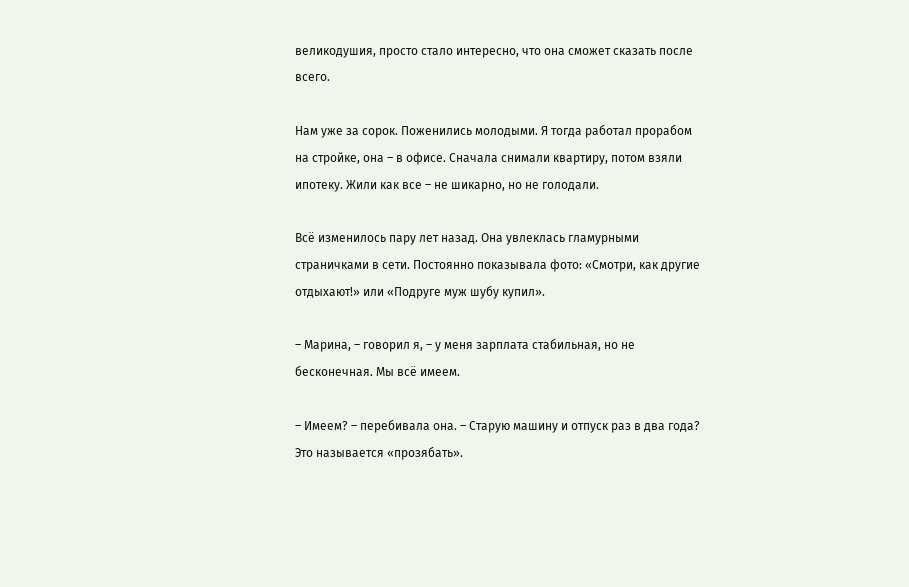великодушия, просто стало интересно, что она сможет сказать после всего.

Нам уже за сорок. Поженились молодыми. Я тогда работал прорабом на стройке, она – в офисе. Сначала снимали квартиру, потом взяли ипотеку. Жили как все – не шикарно, но не голодали.

Всё изменилось пару лет назад. Она увлеклась гламурными страничками в сети. Постоянно показывала фото: «Смотри, как другие отдыхают!» или «Подруге муж шубу купил».

– Марина, – говорил я, – у меня зарплата стабильная, но не бесконечная. Мы всё имеем.

– Имеем? – перебивала она. – Старую машину и отпуск раз в два года? Это называется «прозябать».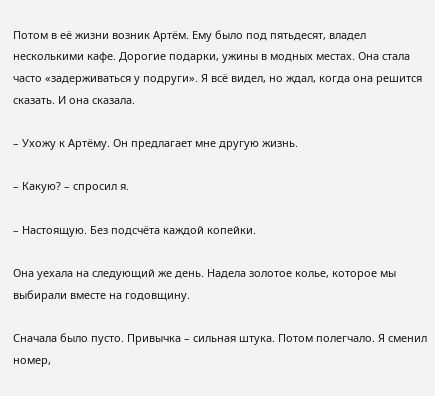Потом в её жизни возник Артём. Ему было под пятьдесят, владел несколькими кафе. Дорогие подарки, ужины в модных местах. Она стала часто «задерживаться у подруги». Я всё видел, но ждал, когда она решится сказать. И она сказала.

– Ухожу к Артёму. Он предлагает мне другую жизнь.

– Какую? – спросил я.

– Настоящую. Без подсчёта каждой копейки.

Она уехала на следующий же день. Надела золотое колье, которое мы выбирали вместе на годовщину.

Сначала было пусто. Привычка – сильная штука. Потом полегчало. Я сменил номер,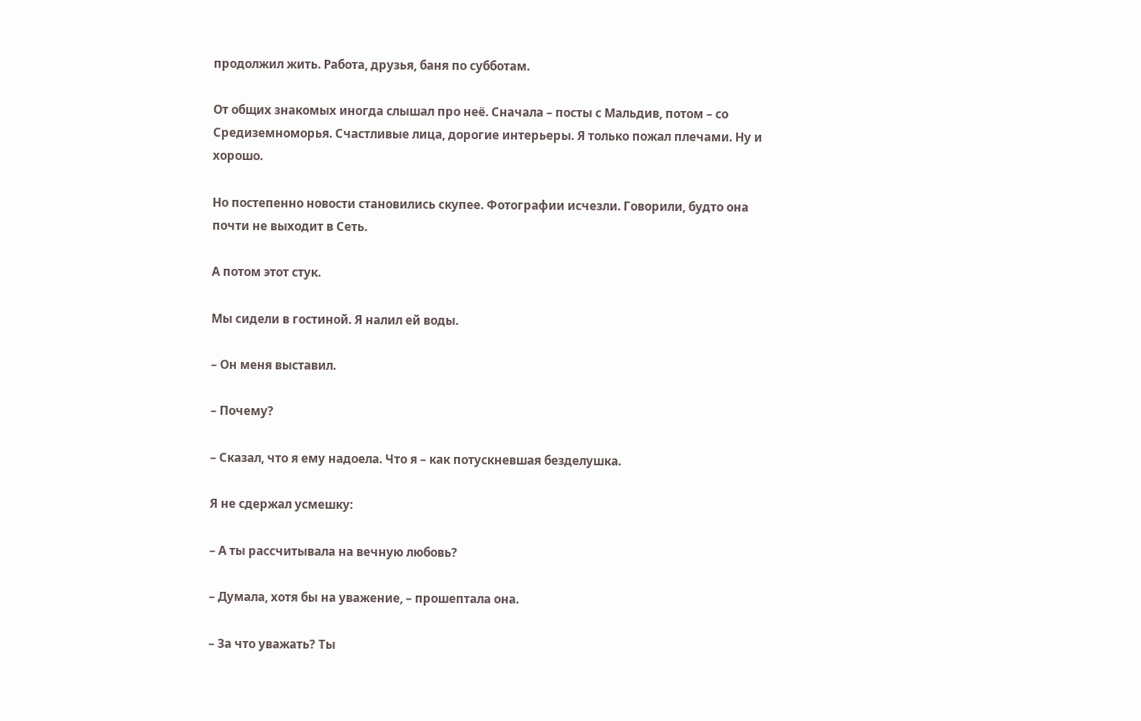продолжил жить. Работа, друзья, баня по субботам.

От общих знакомых иногда слышал про неё. Сначала – посты с Мальдив, потом – со Средиземноморья. Счастливые лица, дорогие интерьеры. Я только пожал плечами. Ну и хорошо.

Но постепенно новости становились скупее. Фотографии исчезли. Говорили, будто она почти не выходит в Сеть.

А потом этот стук.

Мы сидели в гостиной. Я налил ей воды.

– Он меня выставил.

– Почему?

– Сказал, что я ему надоела. Что я – как потускневшая безделушка.

Я не сдержал усмешку:

– А ты рассчитывала на вечную любовь?

– Думала, хотя бы на уважение, – прошептала она.

– За что уважать? Ты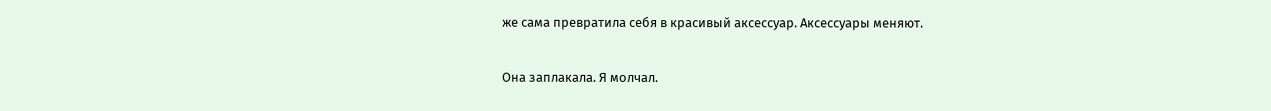же сама превратила себя в красивый аксессуар. Аксессуары меняют.

Она заплакала. Я молчал.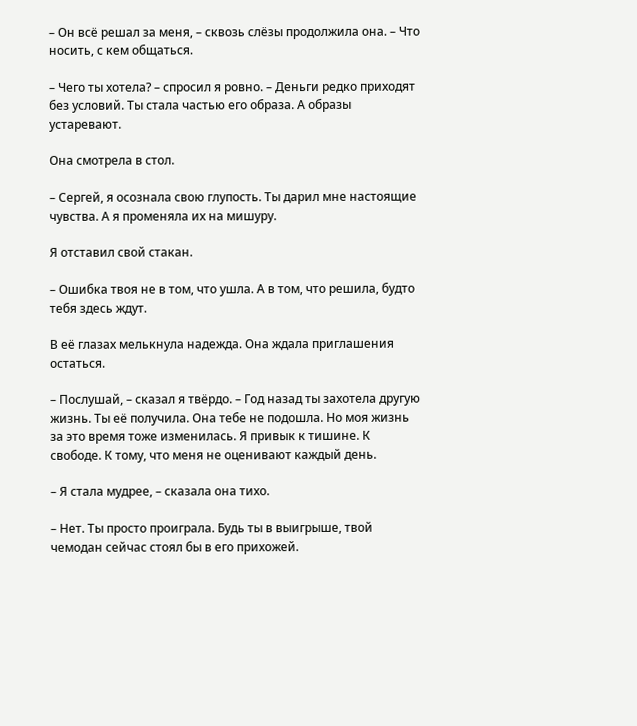– Он всё решал за меня, – сквозь слёзы продолжила она. – Что носить, с кем общаться.

– Чего ты хотела? – спросил я ровно. – Деньги редко приходят без условий. Ты стала частью его образа. А образы устаревают.

Она смотрела в стол.

– Сергей, я осознала свою глупость. Ты дарил мне настоящие чувства. А я променяла их на мишуру.

Я отставил свой стакан.

– Ошибка твоя не в том, что ушла. А в том, что решила, будто тебя здесь ждут.

В её глазах мелькнула надежда. Она ждала приглашения остаться.

– Послушай, – сказал я твёрдо. – Год назад ты захотела другую жизнь. Ты её получила. Она тебе не подошла. Но моя жизнь за это время тоже изменилась. Я привык к тишине. К свободе. К тому, что меня не оценивают каждый день.

– Я стала мудрее, – сказала она тихо.

– Нет. Ты просто проиграла. Будь ты в выигрыше, твой чемодан сейчас стоял бы в его прихожей.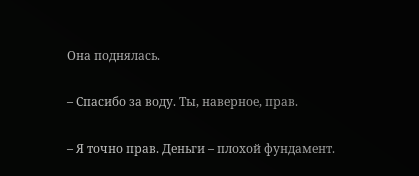Она поднялась.

– Спасибо за воду. Ты, наверное, прав.

– Я точно прав. Деньги – плохой фундамент.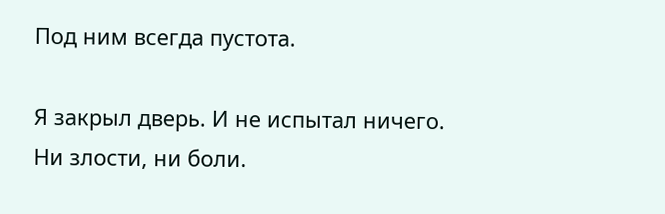Под ним всегда пустота.

Я закрыл дверь. И не испытал ничего. Ни злости, ни боли.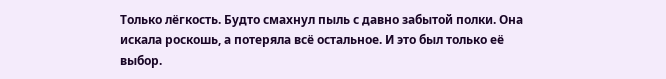Только лёгкость. Будто смахнул пыль с давно забытой полки. Она искала роскошь, а потеряла всё остальное. И это был только её выбор.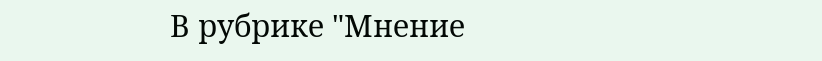В рубрике "Мнение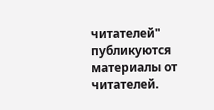читателей" публикуются материалы от читателей.